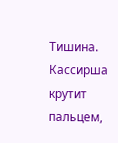Тишина. Кассирша крутит пальцем,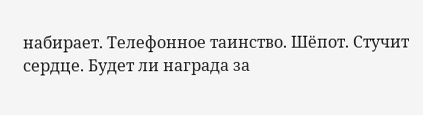набирает. Телефонное таинство. Шёпот. Стучит сердце. Будет ли награда за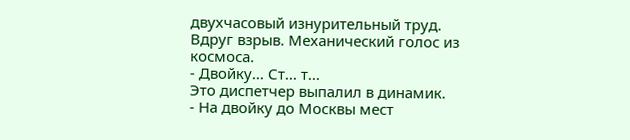двухчасовый изнурительный труд. Вдруг взрыв. Механический голос из космоса.
- Двойку... Ст... т...
Это диспетчер выпалил в динамик.
- На двойку до Москвы мест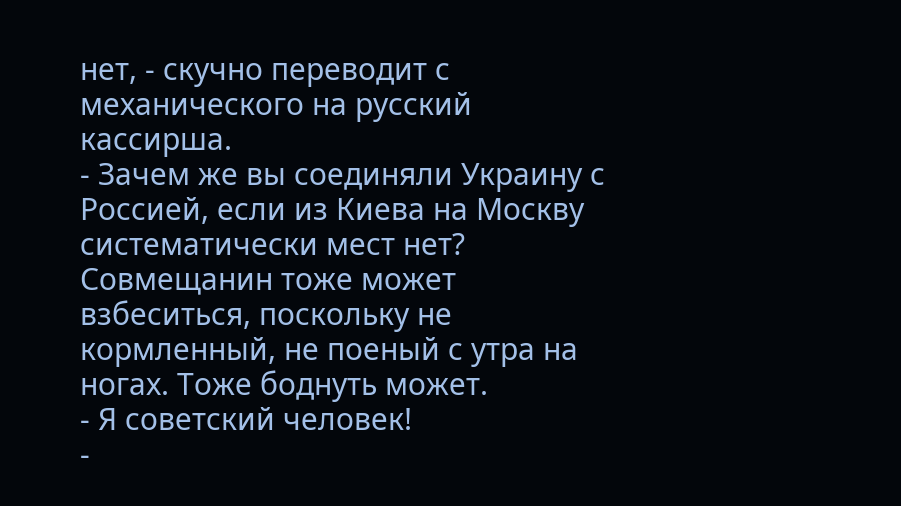нет, - скучно переводит с механического на русский кассирша.
- Зачем же вы соединяли Украину с Россией, если из Киева на Москву систематически мест нет?
Совмещанин тоже может взбеситься, поскольку не кормленный, не поеный с утра на ногах. Тоже боднуть может.
- Я советский человек!
-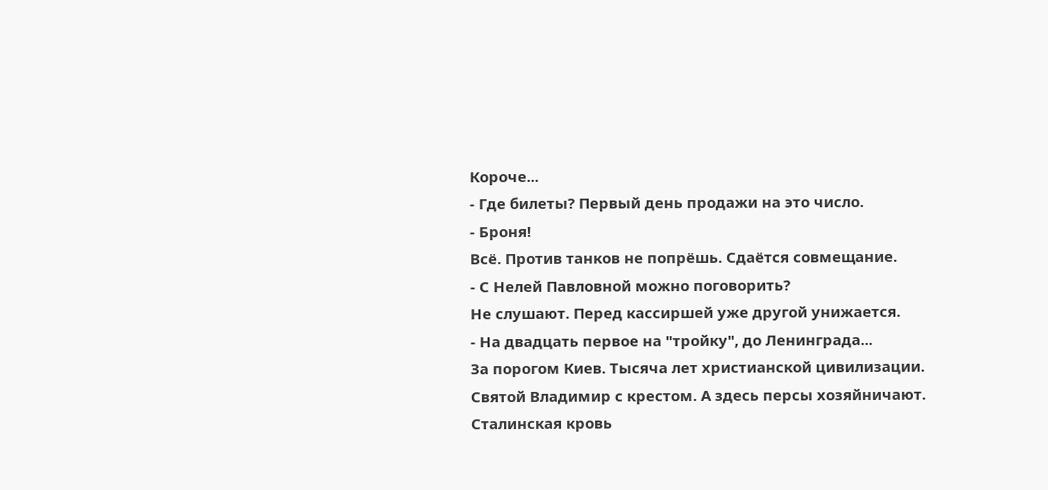Короче...
- Где билеты? Первый день продажи на это число.
- Броня!
Всё. Против танков не попрёшь. Сдаётся совмещание.
- С Нелей Павловной можно поговорить?
Не слушают. Перед кассиршей уже другой унижается.
- На двадцать первое на "тройку", до Ленинграда...
За порогом Киев. Тысяча лет христианской цивилизации. Святой Владимир с крестом. А здесь персы хозяйничают.
Сталинская кровь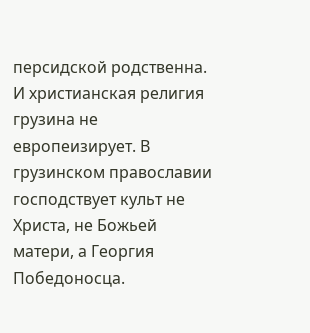персидской родственна. И христианская религия грузина не европеизирует. В грузинском православии господствует культ не Христа, не Божьей матери, а Георгия Победоносца.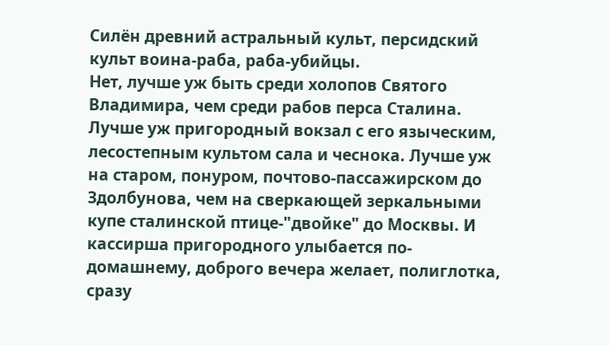Силён древний астральный культ, персидский культ воина-раба, раба-убийцы.
Нет, лучше уж быть среди холопов Святого Владимира, чем среди рабов перса Сталина. Лучше уж пригородный вокзал с его языческим, лесостепным культом сала и чеснока. Лучше уж на старом, понуром, почтово-пассажирском до Здолбунова, чем на сверкающей зеркальными купе сталинской птице-"двойке" до Москвы. И кассирша пригородного улыбается по-домашнему, доброго вечера желает, полиглотка, сразу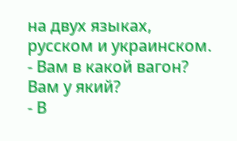на двух языках, русском и украинском.
- Вам в какой вагон? Вам у який?
- В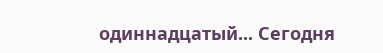одиннадцатый... Сегодня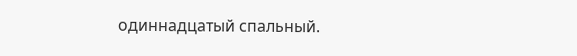одиннадцатый спальный.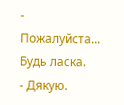- Пожалуйста... Будь ласка.
- Дякую.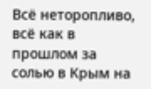Всё неторопливо, всё как в прошлом за солью в Крым на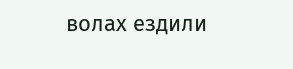волах ездили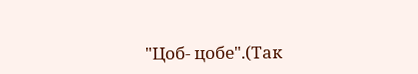"Цоб- цобе".(Так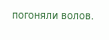погоняли волов.